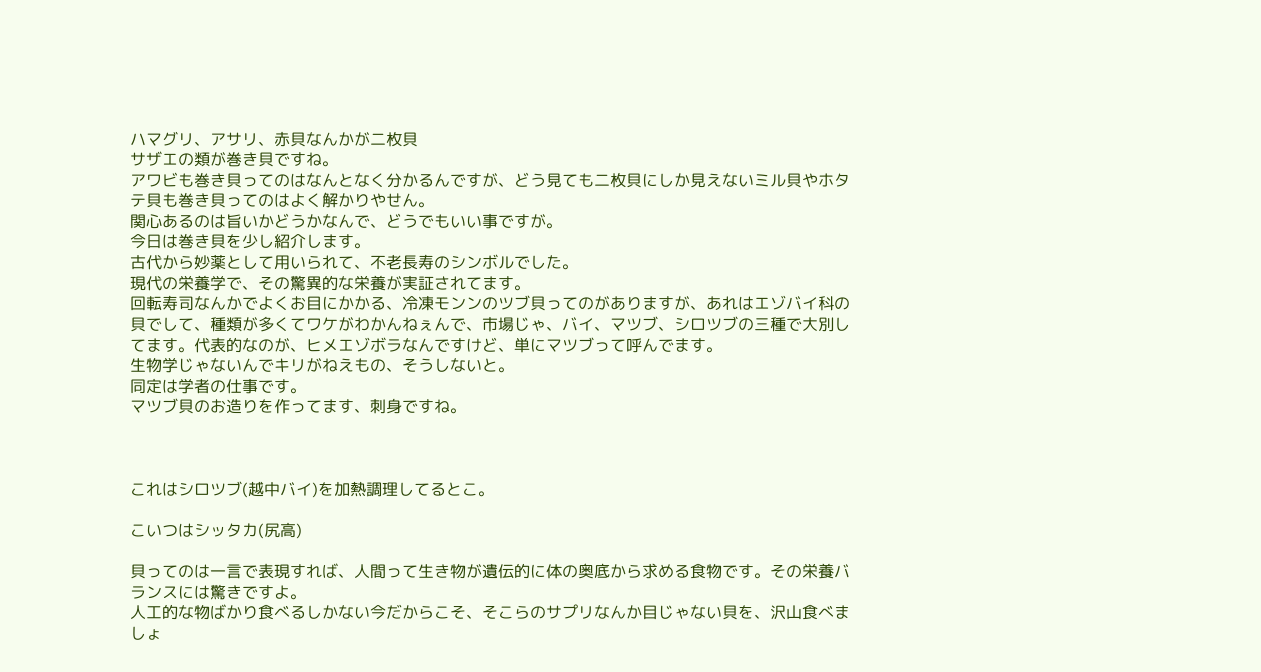ハマグリ、アサリ、赤貝なんかが二枚貝
サザエの類が巻き貝ですね。
アワビも巻き貝ってのはなんとなく分かるんですが、どう見ても二枚貝にしか見えないミル貝やホタテ貝も巻き貝ってのはよく解かりやせん。
関心あるのは旨いかどうかなんで、どうでもいい事ですが。
今日は巻き貝を少し紹介します。
古代から妙薬として用いられて、不老長寿のシンボルでした。
現代の栄養学で、その驚異的な栄養が実証されてます。
回転寿司なんかでよくお目にかかる、冷凍モンンのツブ貝ってのがありますが、あれはエゾバイ科の貝でして、種類が多くてワケがわかんねぇんで、市場じゃ、バイ、マツブ、シロツブの三種で大別してます。代表的なのが、ヒメエゾボラなんですけど、単にマツブって呼んでます。
生物学じゃないんでキリがねえもの、そうしないと。
同定は学者の仕事です。
マツブ貝のお造りを作ってます、刺身ですね。



これはシロツブ(越中バイ)を加熱調理してるとこ。

こいつはシッタカ(尻高)

貝ってのは一言で表現すれば、人間って生き物が遺伝的に体の奥底から求める食物です。その栄養バランスには驚きですよ。
人工的な物ばかり食べるしかない今だからこそ、そこらのサプリなんか目じゃない貝を、沢山食べましょ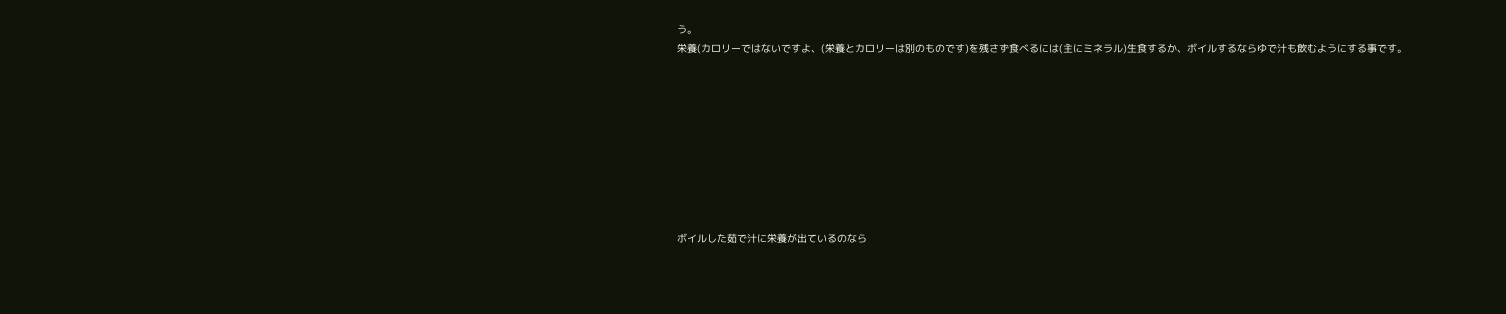う。
栄養(カロリーではないですよ、(栄養とカロリーは別のものです)を残さず食べるには(主にミネラル)生食するか、ボイルするならゆで汁も飲むようにする事です。









ボイルした茹で汁に栄養が出ているのなら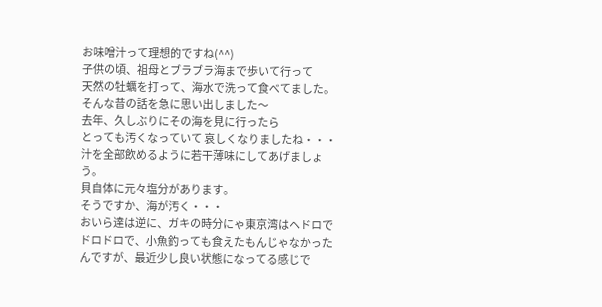お味噌汁って理想的ですね(^^)
子供の頃、祖母とブラブラ海まで歩いて行って
天然の牡蠣を打って、海水で洗って食べてました。
そんな昔の話を急に思い出しました〜
去年、久しぶりにその海を見に行ったら
とっても汚くなっていて 哀しくなりましたね・・・
汁を全部飲めるように若干薄味にしてあげましょう。
貝自体に元々塩分があります。
そうですか、海が汚く・・・
おいら達は逆に、ガキの時分にゃ東京湾はヘドロでドロドロで、小魚釣っても食えたもんじゃなかったんですが、最近少し良い状態になってる感じで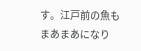す。江戸前の魚もまあまあになり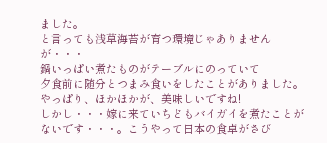ました。
と言っても浅草海苔が育つ環境じゃありませんが・・・
鍋いっぱい煮たものがテーブルにのっていて
夕食前に随分とつまみ食いをしたことがありました。
やっぱり、ほかほかが、美味しいですね!
しかし・・・嫁に来ていちどもバイガイを煮たことがないです・・・。こうやって日本の食卓がさび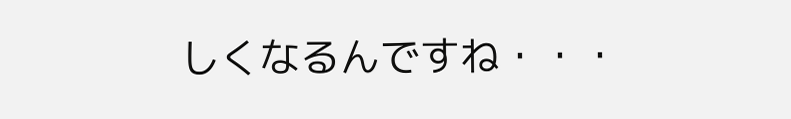しくなるんですね・・・